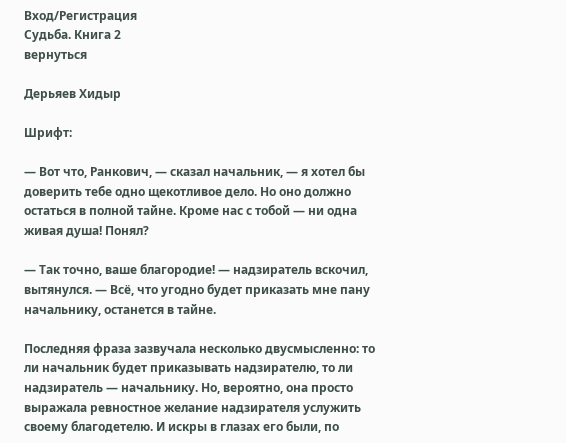Вход/Регистрация
Судьба. Книга 2
вернуться

Дерьяев Хидыр

Шрифт:

— Вот что, Ранкович, — сказал начальник, — я хотел бы доверить тебе одно щекотливое дело. Но оно должно остаться в полной тайне. Кроме нас с тобой — ни одна живая душа! Понял?

— Так точно, ваше благородие! — надзиратель вскочил, вытянулся. — Всё, что угодно будет приказать мне пану начальнику, останется в тайне.

Последняя фраза зазвучала несколько двусмысленно: то ли начальник будет приказывать надзирателю, то ли надзиратель — начальнику. Но, вероятно, она просто выражала ревностное желание надзирателя услужить своему благодетелю. И искры в глазах его были, по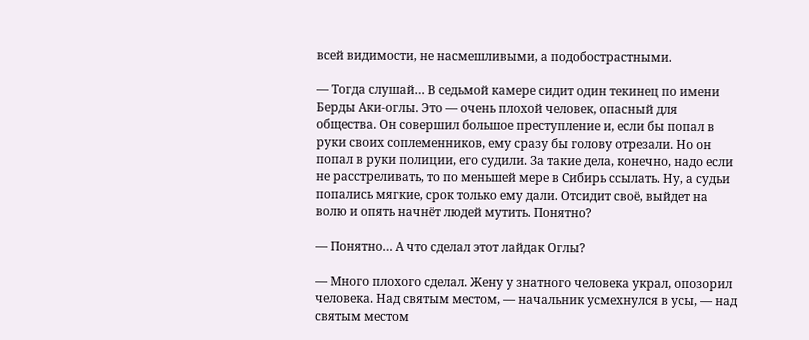всей видимости, не насмешливыми, а подобострастными.

— Тогда слушай… В седьмой камере сидит один текинец по имени Берды Аки-оглы. Это — очень плохой человек, опасный для общества. Он совершил большое преступление и, если бы попал в руки своих соплеменников, ему сразу бы голову отрезали. Но он попал в руки полиции, его судили. За такие дела, конечно, надо если не расстреливать, то по меньшей мере в Сибирь ссылать. Ну, а судьи попались мягкие, срок только ему дали. Отсидит своё, выйдет на волю и опять начнёт людей мутить. Понятно?

— Понятно… А что сделал этот лайдак Оглы?

— Много плохого сделал. Жену у знатного человека украл, опозорил человека. Над святым местом, — начальник усмехнулся в усы, — над святым местом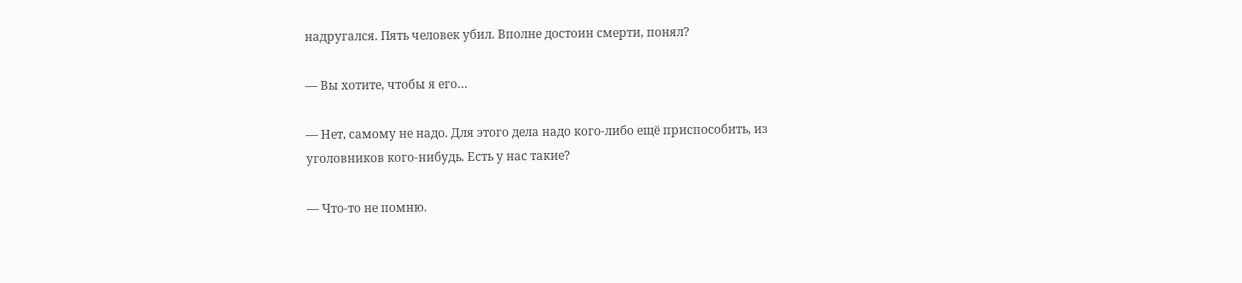надругался. Пять человек убил. Вполне достоин смерти, понял?

— Вы хотите, чтобы я его…

— Нет, самому не надо. Для этого дела надо кого-либо ещё приспособить, из уголовников кого-нибудь. Есть у нас такие?

— Что-то не помню.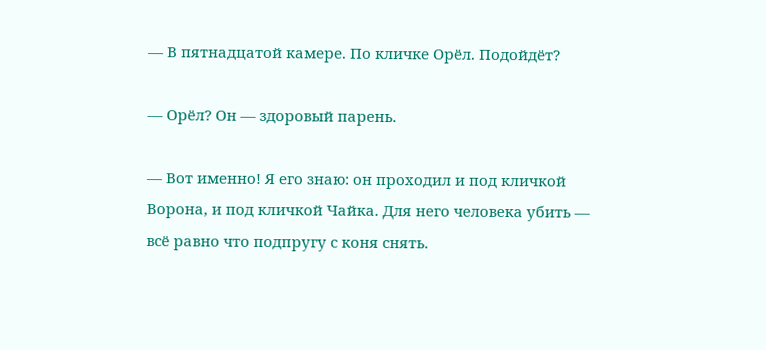— В пятнадцатой камере. По кличке Орёл. Подойдёт?

— Орёл? Он — здоровый парень.

— Вот именно! Я его знаю: он проходил и под кличкой Ворона, и под кличкой Чайка. Для него человека убить — всё равно что подпругу с коня снять.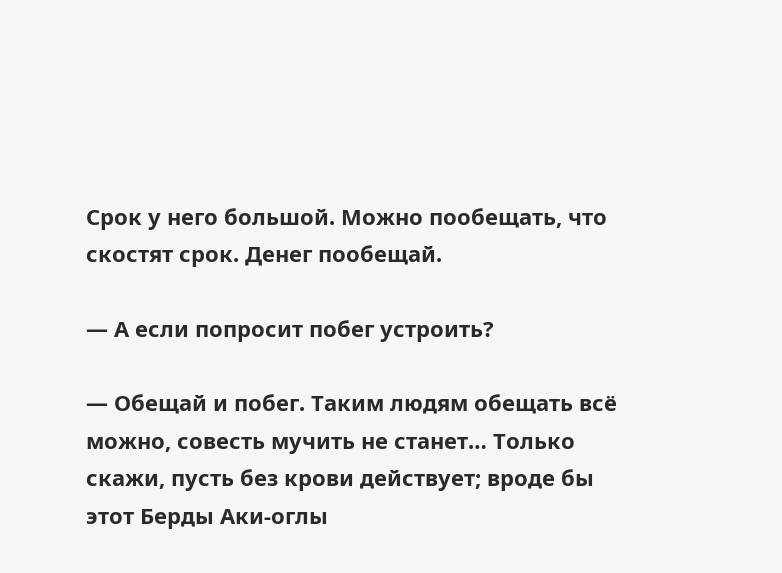Срок у него большой. Можно пообещать, что скостят срок. Денег пообещай.

— А если попросит побег устроить?

— Обещай и побег. Таким людям обещать всё можно, совесть мучить не станет… Только скажи, пусть без крови действует; вроде бы этот Берды Аки-оглы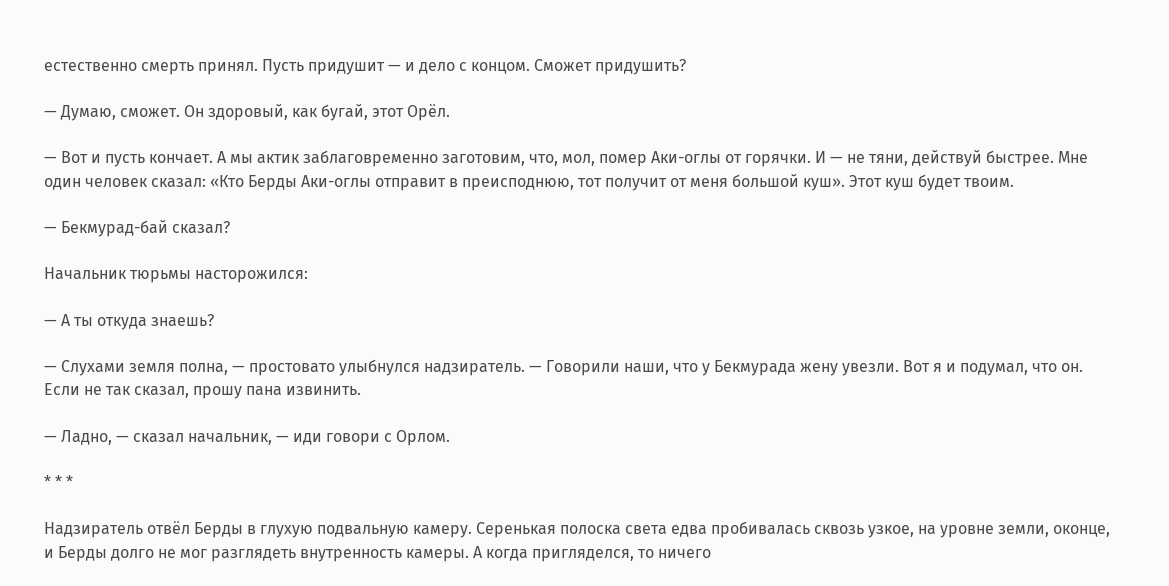естественно смерть принял. Пусть придушит — и дело с концом. Сможет придушить?

— Думаю, сможет. Он здоровый, как бугай, этот Орёл.

— Вот и пусть кончает. А мы актик заблаговременно заготовим, что, мол, помер Аки-оглы от горячки. И — не тяни, действуй быстрее. Мне один человек сказал: «Кто Берды Аки-оглы отправит в преисподнюю, тот получит от меня большой куш». Этот куш будет твоим.

— Бекмурад-бай сказал?

Начальник тюрьмы насторожился:

— А ты откуда знаешь?

— Слухами земля полна, — простовато улыбнулся надзиратель. — Говорили наши, что у Бекмурада жену увезли. Вот я и подумал, что он. Если не так сказал, прошу пана извинить.

— Ладно, — сказал начальник, — иди говори с Орлом.

* * *

Надзиратель отвёл Берды в глухую подвальную камеру. Серенькая полоска света едва пробивалась сквозь узкое, на уровне земли, оконце, и Берды долго не мог разглядеть внутренность камеры. А когда пригляделся, то ничего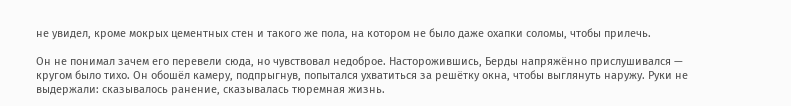не увидел, кроме мокрых цементных стен и такого же пола, на котором не было даже охапки соломы, чтобы прилечь.

Он не понимал зачем его перевели сюда, но чувствовал недоброе. Насторожившись, Берды напряжённо прислушивался — кругом было тихо. Он обошёл камеру, подпрыгнув, попытался ухватиться за решётку окна, чтобы выглянуть наружу. Руки не выдержали: сказывалось ранение, сказывалась тюремная жизнь.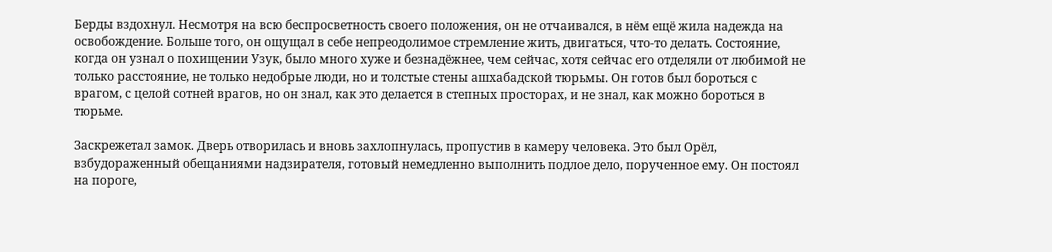Берды вздохнул. Несмотря на всю беспросветность своего положения, он не отчаивался, в нём ещё жила надежда на освобождение. Больше того, он ощущал в себе непреодолимое стремление жить, двигаться, что-то делать. Состояние, когда он узнал о похищении Узук, было много хуже и безнадёжнее, чем сейчас, хотя сейчас его отделяли от любимой не только расстояние, не только недобрые люди, но и толстые стены ашхабадской тюрьмы. Он готов был бороться с врагом, с целой сотней врагов, но он знал, как это делается в степных просторах, и не знал, как можно бороться в тюрьме.

Заскрежетал замок. Дверь отворилась и вновь захлопнулась, пропустив в камеру человека. Это был Орёл, взбудораженный обещаниями надзирателя, готовый немедленно выполнить подлое дело, порученное ему. Он постоял на пороге,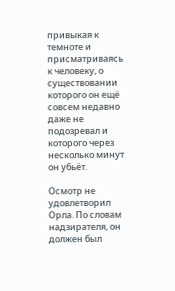привыкая к темноте и присматриваясь к человеку, о существовании которого он ещё совсем недавно даже не подозревал и которого через несколько минут он убьёт.

Осмотр не удовлетворил Орла. По словам надзирателя, он должен был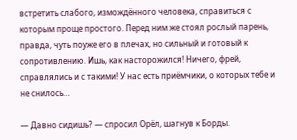встретить слабого, измождённого человека, справиться с которым проще простого. Перед ним же стоял рослый парень, правда, чуть поуже его в плечах, но сильный и готовый к сопротивлению. Ишь, как насторожился! Ничего, фрей, справлялись и с такими! У нас есть приёмчики, о которых тебе и не снилось…

— Давно сидишь? — спросил Орёл, шагнув к Борды.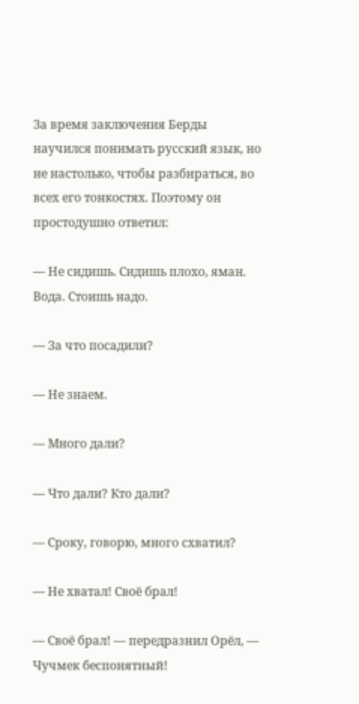За время заключения Берды научился понимать русский язык, но не настолько, чтобы разбираться, во всех его тонкостях. Поэтому oн простодушно ответил:

— Не сидишь. Сидишь плохо, яман. Вода. Стоишь надо.

— За что посадили?

— Не знаем.

— Много дали?

— Что дали? Кто дали?

— Сроку, говорю, много схватил?

— Не хватал! Своё брал!

— Своё брал! — передразнил Орёл, — Чучмек беспонятный!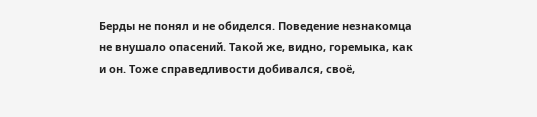Берды не понял и не обиделся. Поведение незнакомца не внушало опасений. Такой же, видно, горемыка, как и он. Тоже справедливости добивался, своё,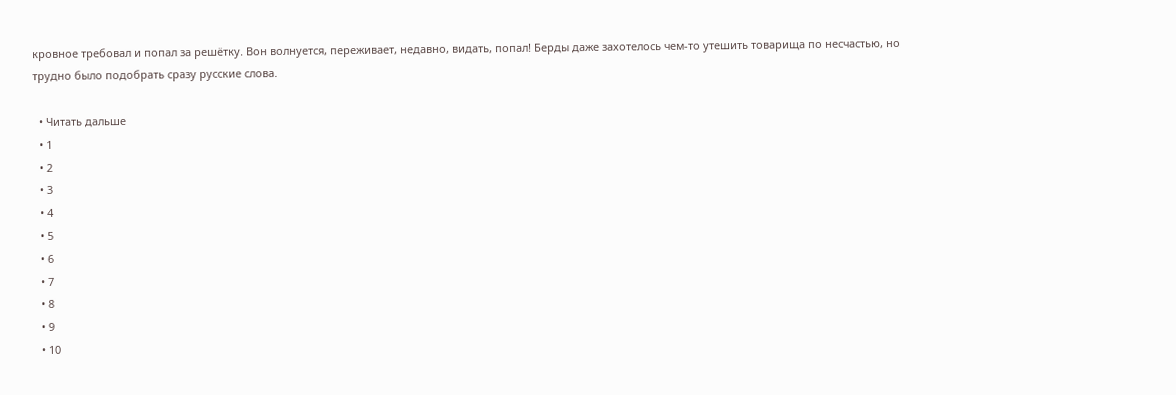кровное требовал и попал за решётку. Вон волнуется, переживает, недавно, видать, попал! Берды даже захотелось чем-то утешить товарища по несчастью, но трудно было подобрать сразу русские слова.

  • Читать дальше
  • 1
  • 2
  • 3
  • 4
  • 5
  • 6
  • 7
  • 8
  • 9
  • 10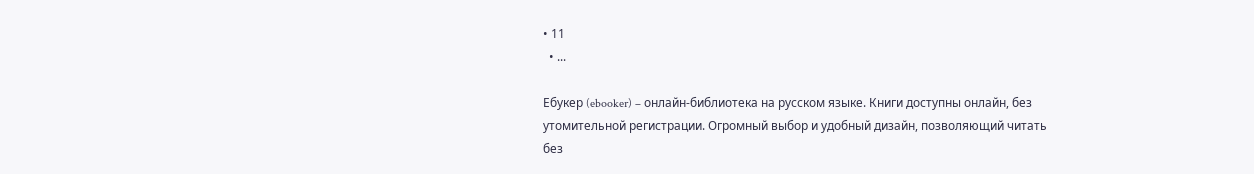• 11
  • ...

Ебукер (ebooker) – онлайн-библиотека на русском языке. Книги доступны онлайн, без утомительной регистрации. Огромный выбор и удобный дизайн, позволяющий читать без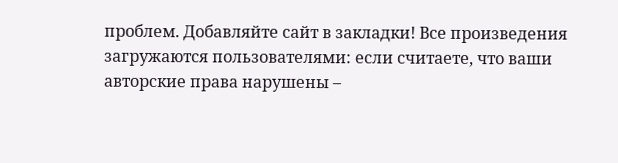проблем. Добавляйте сайт в закладки! Все произведения загружаются пользователями: если считаете, что ваши авторские права нарушены –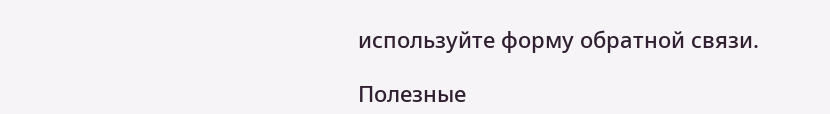используйте форму обратной связи.

Полезные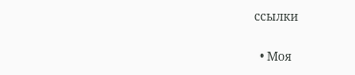ссылки

  • Моя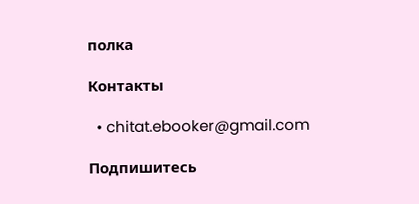полка

Контакты

  • chitat.ebooker@gmail.com

Подпишитесь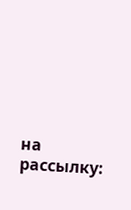на рассылку: